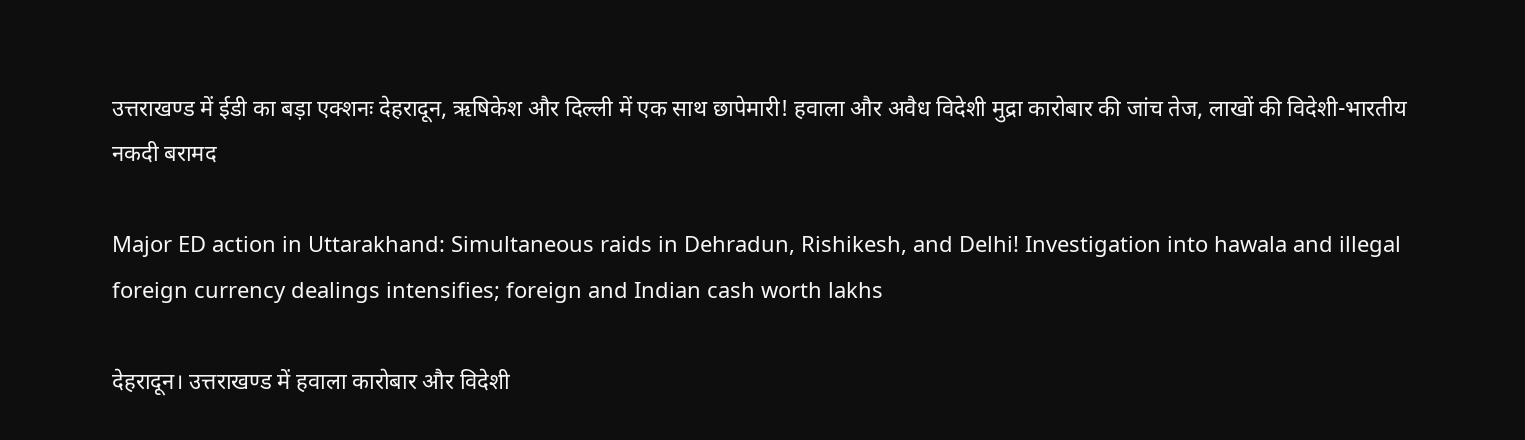उत्तराखण्ड में ईडी का बड़ा एक्शनः देहरादून, ऋषिकेश और दिल्ली में एक साथ छापेमारी! हवाला और अवैध विदेशी मुद्रा कारोबार की जांच तेज, लाखों की विदेशी-भारतीय नकदी बरामद

Major ED action in Uttarakhand: Simultaneous raids in Dehradun, Rishikesh, and Delhi! Investigation into hawala and illegal foreign currency dealings intensifies; foreign and Indian cash worth lakhs

देहरादून। उत्तराखण्ड में हवाला कारोबार और विदेशी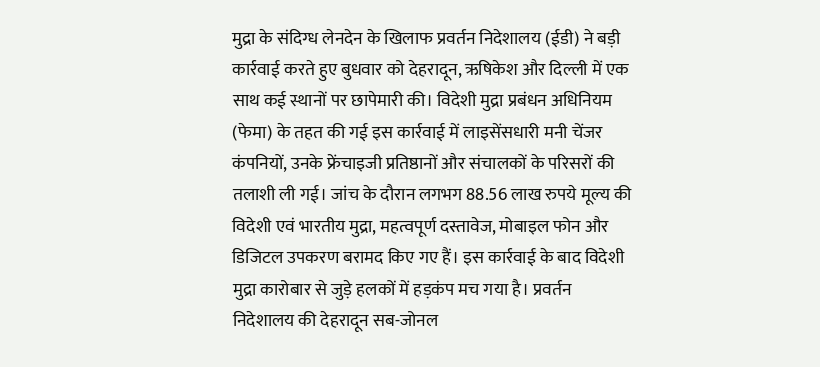मुद्रा के संदिग्ध लेनदेन के खिलाफ प्रवर्तन निदेशालय (ईडी) ने बड़ी कार्रवाई करते हुए बुधवार को देहरादून, ऋषिकेश और दिल्ली में एक साथ कई स्थानों पर छापेमारी की। विदेशी मुद्रा प्रबंधन अधिनियम (फेमा) के तहत की गई इस कार्रवाई में लाइसेंसधारी मनी चेंजर कंपनियों, उनके फ्रेंचाइजी प्रतिष्ठानों और संचालकों के परिसरों की तलाशी ली गई। जांच के दौरान लगभग 88.56 लाख रुपये मूल्य की विदेशी एवं भारतीय मुद्रा, महत्वपूर्ण दस्तावेज, मोबाइल फोन और डिजिटल उपकरण बरामद किए गए हैं। इस कार्रवाई के बाद विदेशी मुद्रा कारोबार से जुड़े हलकों में हड़कंप मच गया है। प्रवर्तन निदेशालय की देहरादून सब-जोनल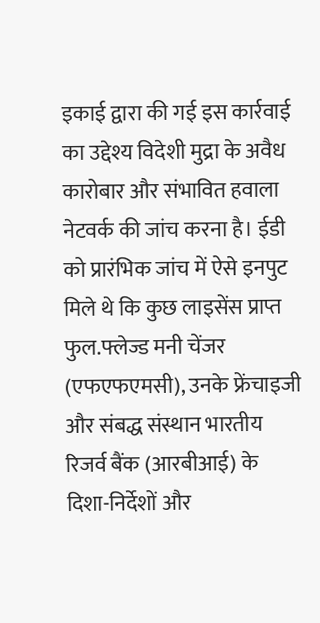इकाई द्वारा की गई इस कार्रवाई का उद्देश्य विदेशी मुद्रा के अवैध कारोबार और संभावित हवाला नेटवर्क की जांच करना है। ईडी को प्रारंभिक जांच में ऐसे इनपुट मिले थे कि कुछ लाइसेंस प्राप्त फुल.फ्लेज्ड मनी चेंजर (एफएफएमसी), उनके फ्रेंचाइजी और संबद्ध संस्थान भारतीय रिजर्व बैंक (आरबीआई) के दिशा-निर्देशों और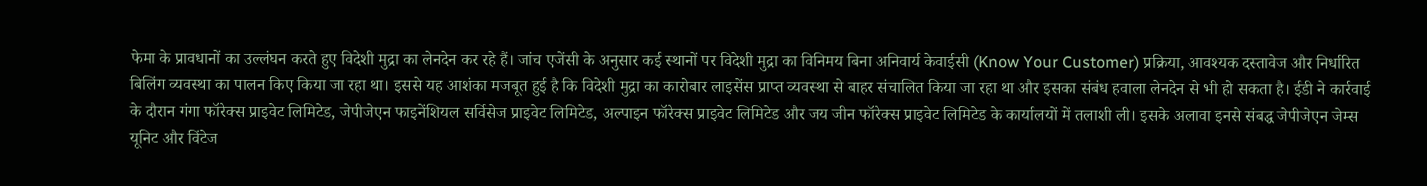फेमा के प्रावधानों का उल्लंघन करते हुए विदेशी मुद्रा का लेनदेन कर रहे हैं। जांच एजेंसी के अनुसार कई स्थानों पर विदेशी मुद्रा का विनिमय बिना अनिवार्य केवाईसी (Know Your Customer) प्रक्रिया, आवश्यक दस्तावेज और निर्धारित बिलिंग व्यवस्था का पालन किए किया जा रहा था। इससे यह आशंका मजबूत हुई है कि विदेशी मुद्रा का कारोबार लाइसेंस प्राप्त व्यवस्था से बाहर संचालित किया जा रहा था और इसका संबंध हवाला लेनदेन से भी हो सकता है। ईडी ने कार्रवाई के दौरान गंगा फॉरेक्स प्राइवेट लिमिटेड, जेपीजेएन फाइनेंशियल सर्विसेज प्राइवेट लिमिटेड, अल्पाइन फॉरेक्स प्राइवेट लिमिटेड और जय जीन फॉरेक्स प्राइवेट लिमिटेड के कार्यालयों में तलाशी ली। इसके अलावा इनसे संबद्ध जेपीजेएन जेम्स यूनिट और विंटेज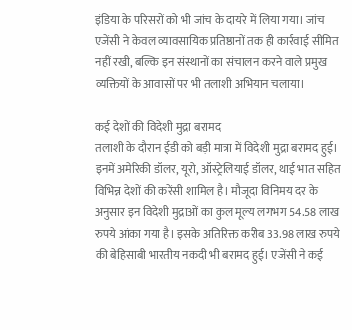इंडिया के परिसरों को भी जांच के दायरे में लिया गया। जांच एजेंसी ने केवल व्यावसायिक प्रतिष्ठानों तक ही कार्रवाई सीमित नहीं रखी, बल्कि इन संस्थानों का संचालन करने वाले प्रमुख व्यक्तियों के आवासों पर भी तलाशी अभियान चलाया।

कई देशों की विदेशी मुद्रा बरामद
तलाशी के दौरान ईडी को बड़ी मात्रा में विदेशी मुद्रा बरामद हुई। इनमें अमेरिकी डॉलर, यूरो, ऑस्ट्रेलियाई डॉलर, थाई भात सहित विभिन्न देशों की करेंसी शामिल है। मौजूदा विनिमय दर के अनुसार इन विदेशी मुद्राओं का कुल मूल्य लगभग 54.58 लाख रुपये आंका गया है। इसके अतिरिक्त करीब 33.98 लाख रुपये की बेहिसाबी भारतीय नकदी भी बरामद हुई। एजेंसी ने कई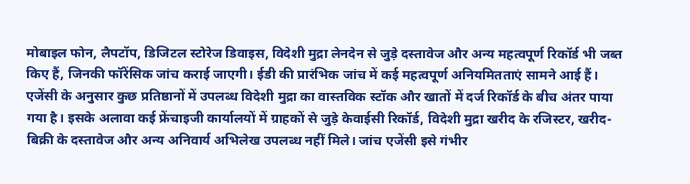मोबाइल फोन, लैपटॉप, डिजिटल स्टोरेज डिवाइस, विदेशी मुद्रा लेनदेन से जुड़े दस्तावेज और अन्य महत्वपूर्ण रिकॉर्ड भी जब्त किए हैं, जिनकी फॉरेंसिक जांच कराई जाएगी। ईडी की प्रारंभिक जांच में कई महत्वपूर्ण अनियमितताएं सामने आई हैं। एजेंसी के अनुसार कुछ प्रतिष्ठानों में उपलब्ध विदेशी मुद्रा का वास्तविक स्टॉक और खातों में दर्ज रिकॉर्ड के बीच अंतर पाया गया है। इसके अलावा कई फ्रेंचाइजी कार्यालयों में ग्राहकों से जुड़े केवाईसी रिकॉर्ड, विदेशी मुद्रा खरीद के रजिस्टर, खरीद-बिक्री के दस्तावेज और अन्य अनिवार्य अभिलेख उपलब्ध नहीं मिले। जांच एजेंसी इसे गंभीर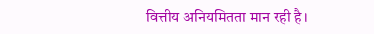वित्तीय अनियमितता मान रही है।